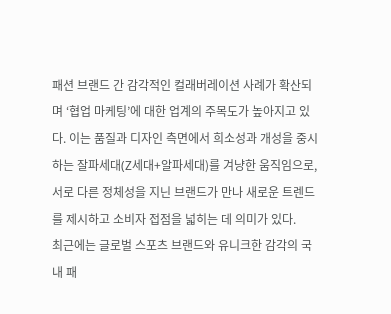패션 브랜드 간 감각적인 컬래버레이션 사례가 확산되며 ‘협업 마케팅’에 대한 업계의 주목도가 높아지고 있다. 이는 품질과 디자인 측면에서 희소성과 개성을 중시하는 잘파세대(Z세대+알파세대)를 겨냥한 움직임으로, 서로 다른 정체성을 지닌 브랜드가 만나 새로운 트렌드를 제시하고 소비자 접점을 넓히는 데 의미가 있다.
최근에는 글로벌 스포츠 브랜드와 유니크한 감각의 국내 패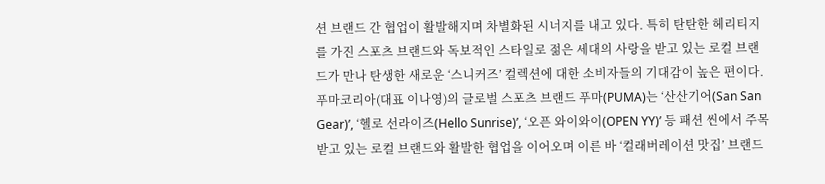션 브랜드 간 협업이 활발해지며 차별화된 시너지를 내고 있다. 특히 탄탄한 헤리티지를 가진 스포츠 브랜드와 독보적인 스타일로 젊은 세대의 사랑을 받고 있는 로컬 브랜드가 만나 탄생한 새로운 ‘스니커즈’ 컬렉션에 대한 소비자들의 기대감이 높은 편이다.
푸마코리아(대표 이나영)의 글로벌 스포츠 브랜드 푸마(PUMA)는 ‘산산기어(San San Gear)’, ‘헬로 선라이즈(Hello Sunrise)’, ‘오픈 와이와이(OPEN YY)’ 등 패션 씬에서 주목받고 있는 로컬 브랜드와 활발한 협업을 이어오며 이른 바 ‘컬래버레이션 맛집’ 브랜드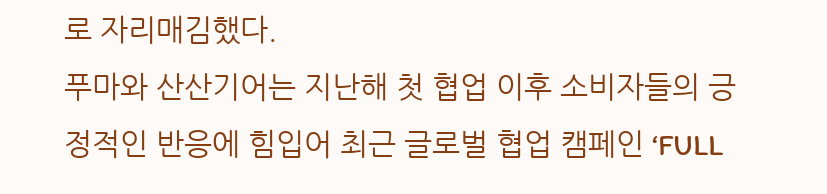로 자리매김했다.
푸마와 산산기어는 지난해 첫 협업 이후 소비자들의 긍정적인 반응에 힘입어 최근 글로벌 협업 캠페인 ‘FULL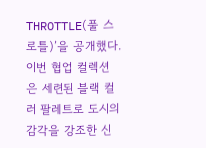THROTTLE(풀 스로틀)’을 공개했다. 이번 협업 컬렉션은 세련된 블랙 컬러 팔레트로 도시의 감각을 강조한 신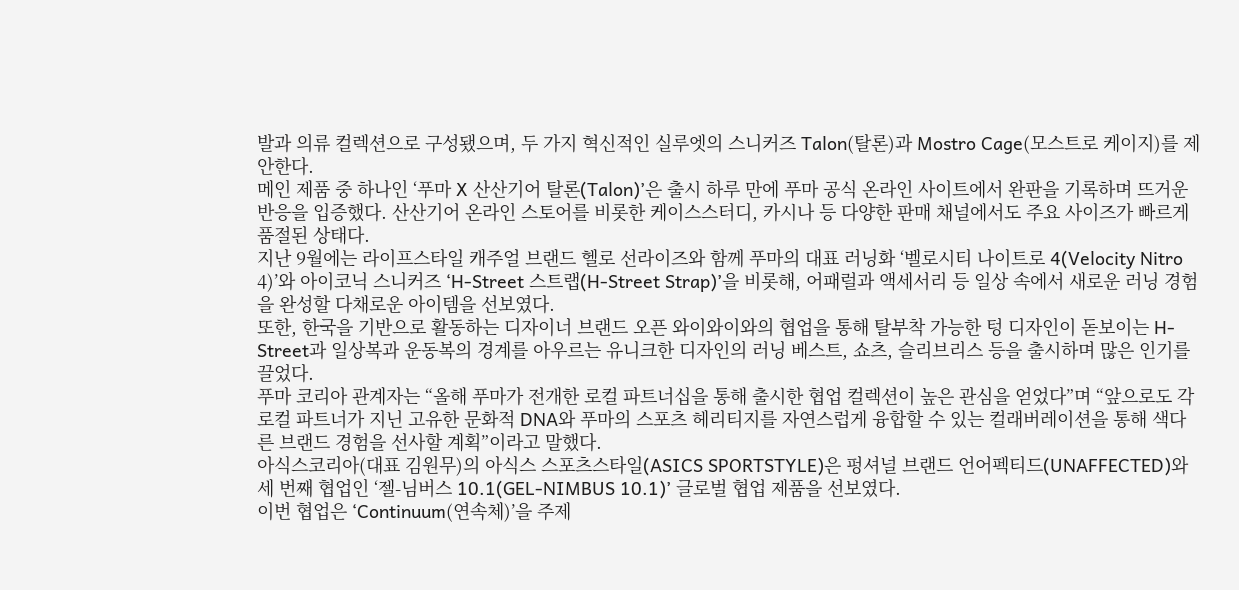발과 의류 컬렉션으로 구성됐으며, 두 가지 혁신적인 실루엣의 스니커즈 Talon(탈론)과 Mostro Cage(모스트로 케이지)를 제안한다.
메인 제품 중 하나인 ‘푸마 X 산산기어 탈론(Talon)’은 출시 하루 만에 푸마 공식 온라인 사이트에서 완판을 기록하며 뜨거운 반응을 입증했다. 산산기어 온라인 스토어를 비롯한 케이스스터디, 카시나 등 다양한 판매 채널에서도 주요 사이즈가 빠르게 품절된 상태다.
지난 9월에는 라이프스타일 캐주얼 브랜드 헬로 선라이즈와 함께 푸마의 대표 러닝화 ‘벨로시티 나이트로 4(Velocity Nitro 4)’와 아이코닉 스니커즈 ‘H-Street 스트랩(H-Street Strap)’을 비롯해, 어패럴과 액세서리 등 일상 속에서 새로운 러닝 경험을 완성할 다채로운 아이템을 선보였다.
또한, 한국을 기반으로 활동하는 디자이너 브랜드 오픈 와이와이와의 협업을 통해 탈부착 가능한 텅 디자인이 돋보이는 H-Street과 일상복과 운동복의 경계를 아우르는 유니크한 디자인의 러닝 베스트, 쇼츠, 슬리브리스 등을 출시하며 많은 인기를 끌었다.
푸마 코리아 관계자는 “올해 푸마가 전개한 로컬 파트너십을 통해 출시한 협업 컬렉션이 높은 관심을 얻었다”며 “앞으로도 각 로컬 파트너가 지닌 고유한 문화적 DNA와 푸마의 스포츠 헤리티지를 자연스럽게 융합할 수 있는 컬래버레이션을 통해 색다른 브랜드 경험을 선사할 계획”이라고 말했다.
아식스코리아(대표 김원무)의 아식스 스포츠스타일(ASICS SPORTSTYLE)은 펑셔널 브랜드 언어펙티드(UNAFFECTED)와 세 번째 협업인 ‘젤-님버스 10.1(GEL-NIMBUS 10.1)’ 글로벌 협업 제품을 선보였다.
이번 협업은 ‘Continuum(연속체)’을 주제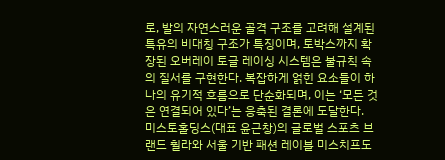로, 발의 자연스러운 골격 구조를 고려해 설계된 특유의 비대칭 구조가 특징이며, 토박스까지 확장된 오버레이 토글 레이싱 시스템은 불규칙 속의 질서를 구현한다. 복잡하게 얽힌 요소들이 하나의 유기적 흐름으로 단순화되며, 이는 ‘모든 것은 연결되어 있다’는 응축된 결론에 도달한다.
미스토홀딩스(대표 윤근창)의 글로벌 스포츠 브랜드 휠라와 서울 기반 패션 레이블 미스치프도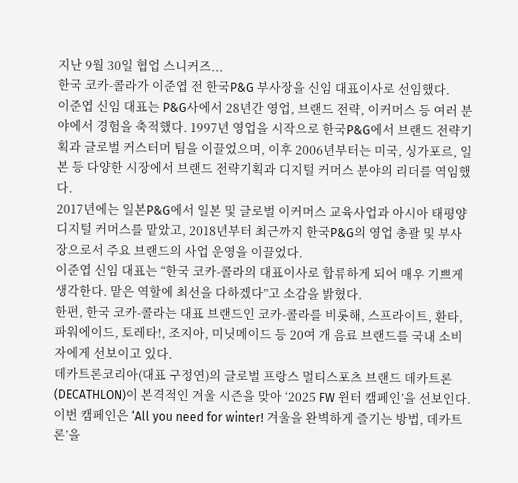지난 9월 30일 협업 스니커즈...
한국 코카-콜라가 이준엽 전 한국P&G 부사장을 신임 대표이사로 선임했다.
이준엽 신임 대표는 P&G사에서 28년간 영업, 브랜드 전략, 이커머스 등 여러 분야에서 경험을 축적했다. 1997년 영업을 시작으로 한국P&G에서 브랜드 전략기획과 글로벌 커스터머 팀을 이끌었으며, 이후 2006년부터는 미국, 싱가포르, 일본 등 다양한 시장에서 브랜드 전략기획과 디지털 커머스 분야의 리더를 역임했다.
2017년에는 일본P&G에서 일본 및 글로벌 이커머스 교육사업과 아시아 태평양 디지털 커머스를 맡았고, 2018년부터 최근까지 한국P&G의 영업 총괄 및 부사장으로서 주요 브랜드의 사업 운영을 이끌었다.
이준엽 신임 대표는 “한국 코카-콜라의 대표이사로 합류하게 되어 매우 기쁘게 생각한다. 맡은 역할에 최선을 다하겠다”고 소감을 밝혔다.
한편, 한국 코카-콜라는 대표 브랜드인 코카-콜라를 비롯해, 스프라이트, 환타, 파워에이드, 토레타!, 조지아, 미닛메이드 등 20여 개 음료 브랜드를 국내 소비자에게 선보이고 있다.
데카트론코리아(대표 구정연)의 글로벌 프랑스 멀티스포츠 브랜드 데카트론(DECATHLON)이 본격적인 겨울 시즌을 맞아 ‘2025 FW 윈터 캠페인’을 선보인다. 이번 캠페인은 ‘All you need for winter! 겨울을 완벽하게 즐기는 방법, 데카트론’을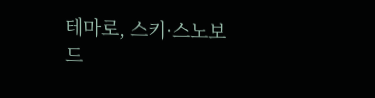테마로, 스키·스노보드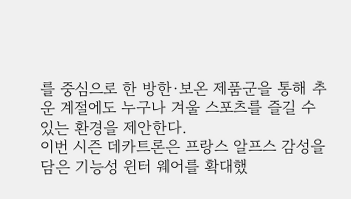를 중심으로 한 방한·보온 제품군을 통해 추운 계절에도 누구나 겨울 스포츠를 즐길 수 있는 환경을 제안한다.
이번 시즌 데카트론은 프랑스 알프스 감성을 담은 기능성 윈터 웨어를 확대했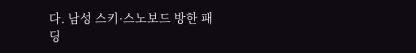다. 남성 스키·스노보드 방한 패딩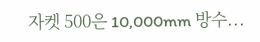자켓 500은 10,000mm 방수...